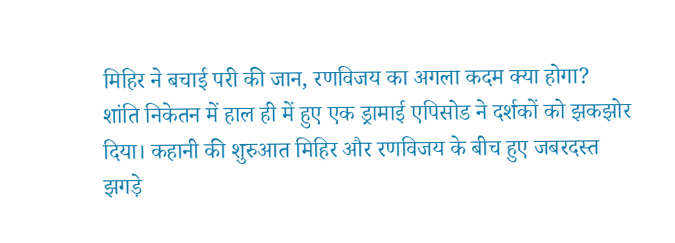मिहिर ने बचाई परी की जान, रणविजय का अगला कदम क्या होगा?
शांति निकेतन में हाल ही में हुए एक ड्रामाई एपिसोड ने दर्शकों को झकझोर दिया। कहानी की शुरुआत मिहिर और रणविजय के बीच हुए जबरदस्त झगड़े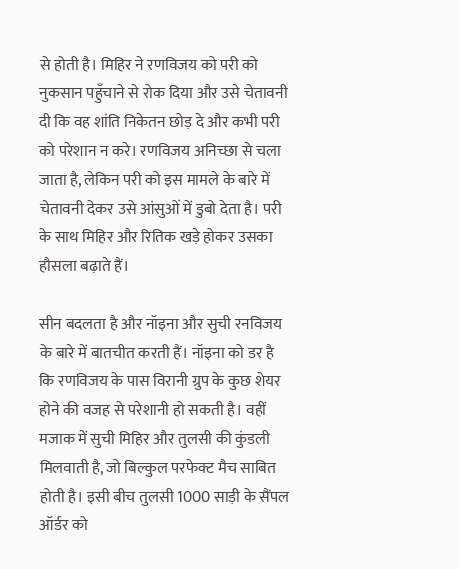से होती है। मिहिर ने रणविजय को परी को नुकसान पहुँचाने से रोक दिया और उसे चेतावनी दी कि वह शांति निकेतन छोड़ दे और कभी परी को परेशान न करे। रणविजय अनिच्छा से चला जाता है, लेकिन परी को इस मामले के बारे में चेतावनी देकर उसे आंसुओं में डुबो देता है। परी के साथ मिहिर और रितिक खड़े होकर उसका हौसला बढ़ाते हैं।

सीन बदलता है और नॉइना और सुची रनविजय के बारे में बातचीत करती हैं। नॉइना को डर है कि रणविजय के पास विरानी ग्रुप के कुछ शेयर होने की वजह से परेशानी हो सकती है। वहीं मजाक में सुची मिहिर और तुलसी की कुंडली मिलवाती है, जो बिल्कुल परफेक्ट मैच साबित होती है। इसी बीच तुलसी 1000 साड़ी के सैंपल ऑर्डर को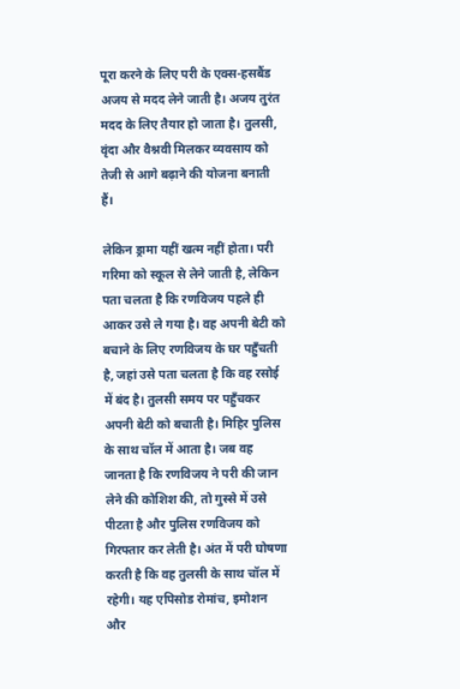पूरा करने के लिए परी के एक्स-हसबैंड अजय से मदद लेने जाती है। अजय तुरंत मदद के लिए तैयार हो जाता है। तुलसी, वृंदा और वैश्नवी मिलकर व्यवसाय को तेजी से आगे बढ़ाने की योजना बनाती हैं।

लेकिन ड्रामा यहीं खत्म नहीं होता। परी गरिमा को स्कूल से लेने जाती है, लेकिन पता चलता है कि रणविजय पहले ही आकर उसे ले गया है। वह अपनी बेटी को बचाने के लिए रणविजय के घर पहुँचती है, जहां उसे पता चलता है कि वह रसोई में बंद है। तुलसी समय पर पहुँचकर अपनी बेटी को बचाती है। मिहिर पुलिस के साथ चॉल में आता है। जब वह जानता है कि रणविजय ने परी की जान लेने की कोशिश की, तो गुस्से में उसे पीटता है और पुलिस रणविजय को गिरफ्तार कर लेती है। अंत में परी घोषणा करती है कि वह तुलसी के साथ चॉल में रहेगी। यह एपिसोड रोमांच, इमोशन और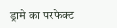ड्रामे का परफेक्ट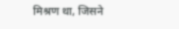मिश्रण था, जिसने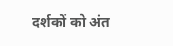दर्शकों को अंत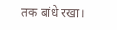तक बांधे रखा।